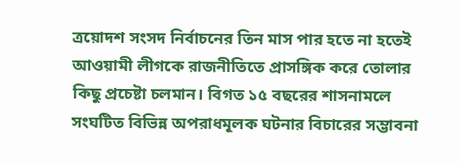ত্রয়োদশ সংসদ নির্বাচনের তিন মাস পার হতে না হতেই আওয়ামী লীগকে রাজনীতিতে প্রাসঙ্গিক করে তোলার কিছু প্রচেষ্টা চলমান। বিগত ১৫ বছরের শাসনামলে সংঘটিত বিভিন্ন অপরাধমূলক ঘটনার বিচারের সম্ভাবনা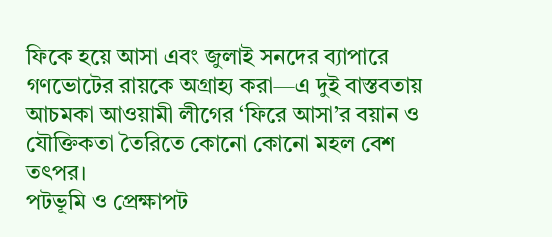ফিকে হয়ে আসা এবং জুলাই সনদের ব্যাপারে গণভোটের রায়কে অগ্রাহ্য করা—এ দুই বাস্তবতায় আচমকা আওয়ামী লীগের ‘ফিরে আসা’র বয়ান ও যৌক্তিকতা তৈরিতে কোনো কোনো মহল বেশ তৎপর।
পটভূমি ও প্রেক্ষাপট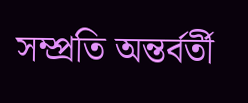সম্প্রতি অন্তর্বর্তী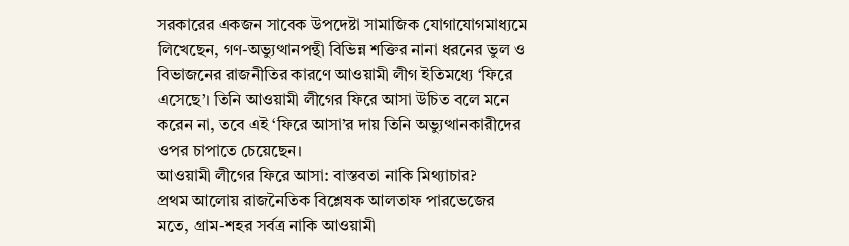সরকারের একজন সাবেক উপদেষ্টা সামাজিক যোগাযোগমাধ্যমে লিখেছেন, গণ-অভ্যুত্থানপন্থী বিভিন্ন শক্তির নানা ধরনের ভুল ও বিভাজনের রাজনীতির কারণে আওয়ামী লীগ ইতিমধ্যে ‘ফিরে এসেছে’। তিনি আওয়ামী লীগের ফিরে আসা উচিত বলে মনে করেন না, তবে এই ‘ফিরে আসা’র দায় তিনি অভ্যুত্থানকারীদের ওপর চাপাতে চেয়েছেন।
আওয়ামী লীগের ফিরে আসা: বাস্তবতা নাকি মিথ্যাচার?
প্রথম আলোয় রাজনৈতিক বিশ্লেষক আলতাফ পারভেজের মতে, গ্রাম-শহর সর্বত্র নাকি আওয়ামী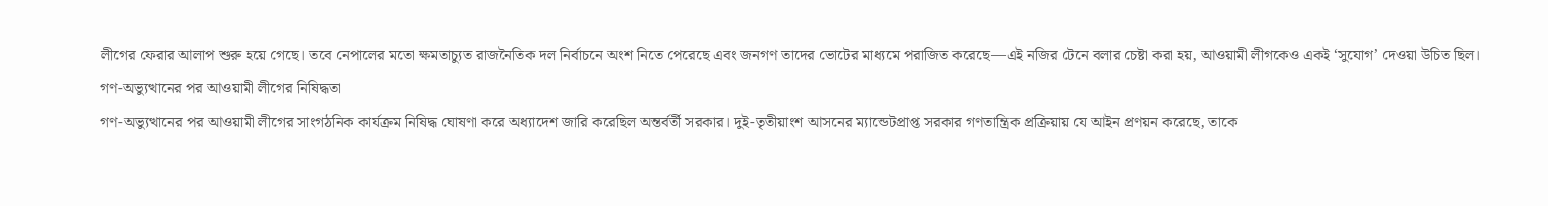লীগের ফেরার আলাপ শুরু হয়ে গেছে। তবে নেপালের মতো ক্ষমতাচ্যুত রাজনৈতিক দল নির্বাচনে অংশ নিতে পেরেছে এবং জনগণ তাদের ভোটের মাধ্যমে পরাজিত করেছে—এই নজির টেনে বলার চেষ্টা করা হয়, আওয়ামী লীগকেও একই ‘সুযোগ’ দেওয়া উচিত ছিল।
গণ-অভ্যুত্থানের পর আওয়ামী লীগের নিষিদ্ধতা
গণ-অভ্যুত্থানের পর আওয়ামী লীগের সাংগঠনিক কার্যক্রম নিষিদ্ধ ঘোষণা করে অধ্যাদেশ জারি করেছিল অন্তর্বর্তী সরকার। দুই-তৃতীয়াংশ আসনের ম্যান্ডেটপ্রাপ্ত সরকার গণতান্ত্রিক প্রক্রিয়ায় যে আইন প্রণয়ন করেছে, তাকে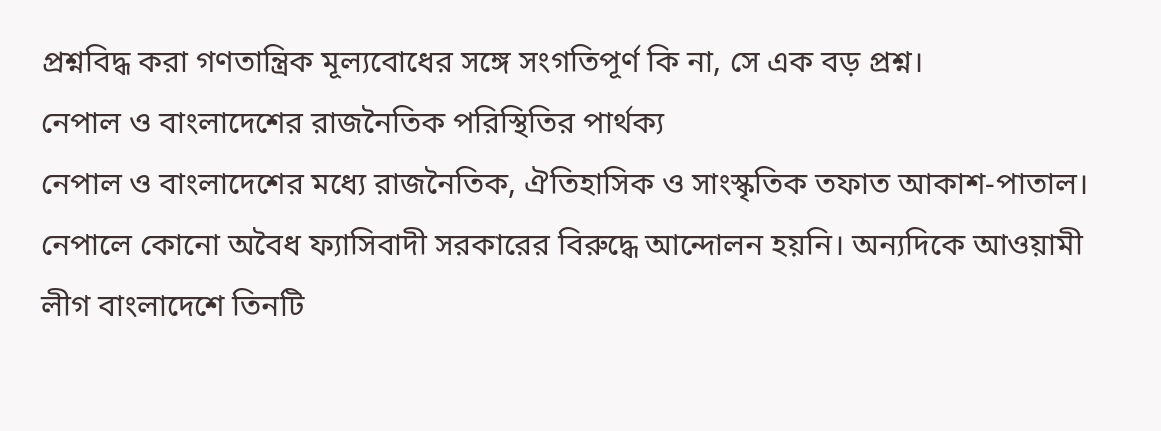প্রশ্নবিদ্ধ করা গণতান্ত্রিক মূল্যবোধের সঙ্গে সংগতিপূর্ণ কি না, সে এক বড় প্রশ্ন।
নেপাল ও বাংলাদেশের রাজনৈতিক পরিস্থিতির পার্থক্য
নেপাল ও বাংলাদেশের মধ্যে রাজনৈতিক, ঐতিহাসিক ও সাংস্কৃতিক তফাত আকাশ-পাতাল। নেপালে কোনো অবৈধ ফ্যাসিবাদী সরকারের বিরুদ্ধে আন্দোলন হয়নি। অন্যদিকে আওয়ামী লীগ বাংলাদেশে তিনটি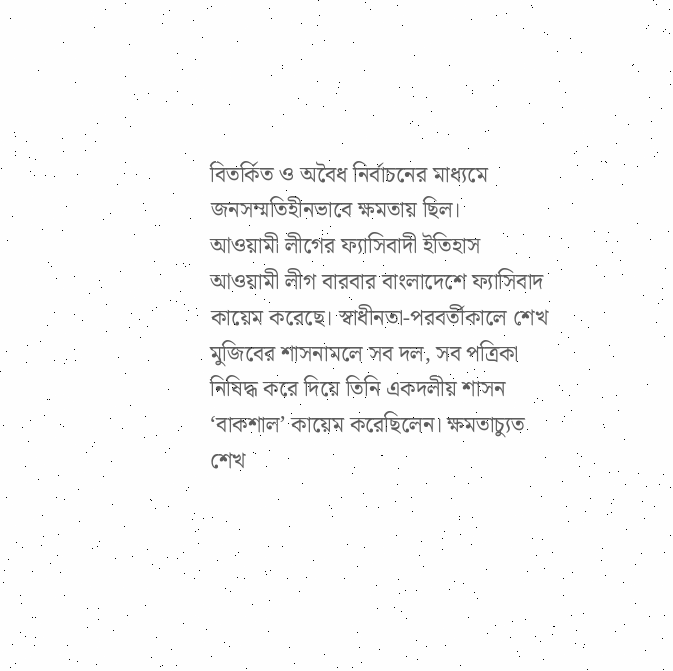বিতর্কিত ও অবৈধ নির্বাচনের মাধ্যমে জনসম্মতিহীনভাবে ক্ষমতায় ছিল।
আওয়ামী লীগের ফ্যাসিবাদী ইতিহাস
আওয়ামী লীগ বারবার বাংলাদেশে ফ্যাসিবাদ কায়েম করেছে। স্বাধীনতা-পরবর্তীকালে শেখ মুজিবের শাসনামলে সব দল, সব পত্রিকা নিষিদ্ধ করে দিয়ে তিনি একদলীয় শাসন ‘বাকশাল’ কায়েম করেছিলেন। ক্ষমতাচ্যুত শেখ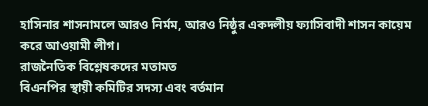হাসিনার শাসনামলে আরও নির্মম, আরও নিষ্ঠুর একদলীয় ফ্যাসিবাদী শাসন কায়েম করে আওয়ামী লীগ।
রাজনৈতিক বিশ্লেষকদের মতামত
বিএনপির স্থায়ী কমিটির সদস্য এবং বর্তমান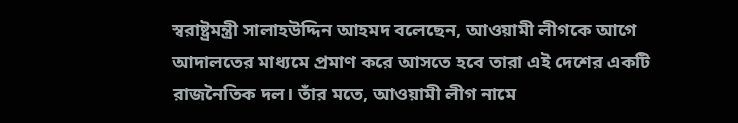স্বরাষ্ট্রমন্ত্রী সালাহউদ্দিন আহমদ বলেছেন, আওয়ামী লীগকে আগে আদালতের মাধ্যমে প্রমাণ করে আসতে হবে তারা এই দেশের একটি রাজনৈতিক দল। তাঁর মতে, আওয়ামী লীগ নামে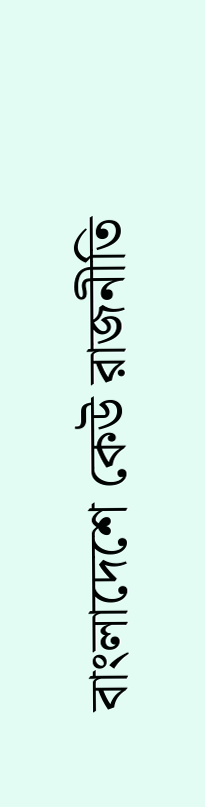বাংলাদেশে কেউ রাজনীতি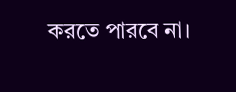করতে পারবে না।